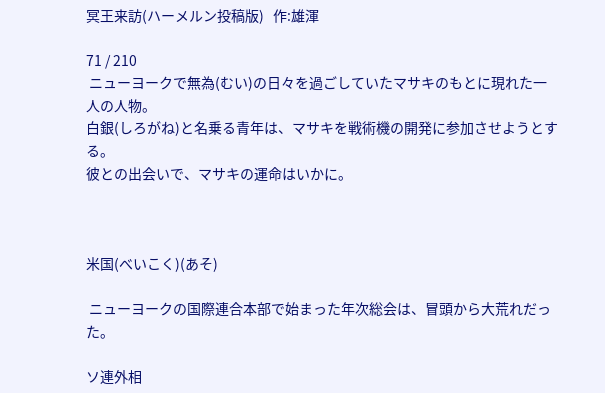冥王来訪(ハーメルン投稿版)   作:雄渾

71 / 210
 ニューヨークで無為(むい)の日々を過ごしていたマサキのもとに現れた一人の人物。
白銀(しろがね)と名乗る青年は、マサキを戦術機の開発に参加させようとする。
彼との出会いで、マサキの運命はいかに。



米国(べいこく)(あそ)

 ニューヨークの国際連合本部で始まった年次総会は、冒頭から大荒れだった。

ソ連外相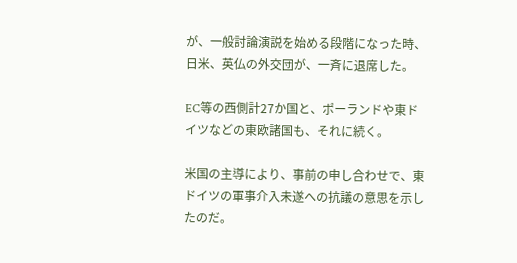が、一般討論演説を始める段階になった時、日米、英仏の外交団が、一斉に退席した。

EC等の西側計27か国と、ポーランドや東ドイツなどの東欧諸国も、それに続く。

米国の主導により、事前の申し合わせで、東ドイツの軍事介入未遂への抗議の意思を示したのだ。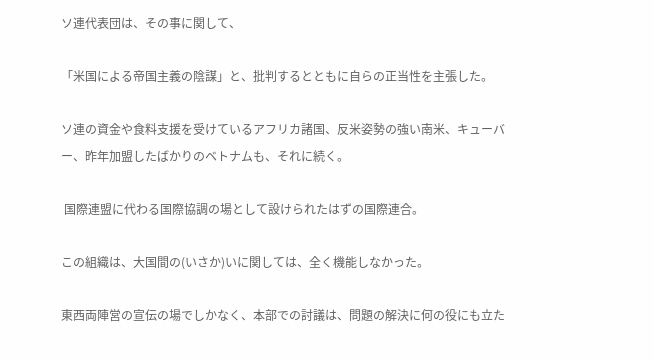ソ連代表団は、その事に関して、

「米国による帝国主義の陰謀」と、批判するとともに自らの正当性を主張した。

ソ連の資金や食料支援を受けているアフリカ諸国、反米姿勢の強い南米、キューバー、昨年加盟したばかりのベトナムも、それに続く。

 国際連盟に代わる国際協調の場として設けられたはずの国際連合。

この組織は、大国間の(いさか)いに関しては、全く機能しなかった。

東西両陣営の宣伝の場でしかなく、本部での討議は、問題の解決に何の役にも立た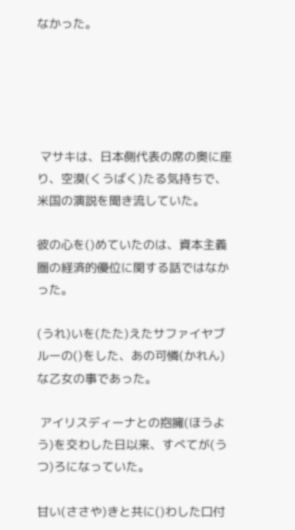なかった。





 マサキは、日本側代表の席の奥に座り、空漠(くうばく)たる気持ちで、米国の演説を聞き流していた。

彼の心を()めていたのは、資本主義圏の経済的優位に関する話ではなかった。

(うれ)いを(たた)えたサファイヤブルーの()をした、あの可憐(かれん)な乙女の事であった。

 アイリスディーナとの抱擁(ほうよう)を交わした日以来、すべてが(うつ)ろになっていた。

甘い(ささや)きと共に()わした口付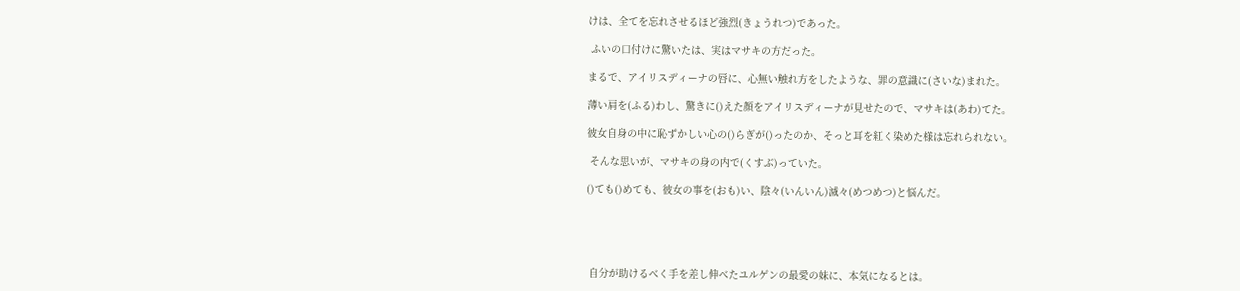けは、全てを忘れさせるほど強烈(きょうれつ)であった。

 ふいの口付けに驚いたは、実はマサキの方だった。

まるで、アイリスディーナの唇に、心無い触れ方をしたような、罪の意識に(さいな)まれた。

薄い肩を(ふる)わし、驚きに()えた顔をアイリスディーナが見せたので、マサキは(あわ)てた。

彼女自身の中に恥ずかしい心の()らぎが()ったのか、そっと耳を紅く染めた様は忘れられない。

 そんな思いが、マサキの身の内で(くすぶ)っていた。

()ても()めても、彼女の事を(おも)い、陰々(いんいん)滅々(めつめつ)と悩んだ。





 自分が助けるべく手を差し伸べたユルゲンの最愛の妹に、本気になるとは。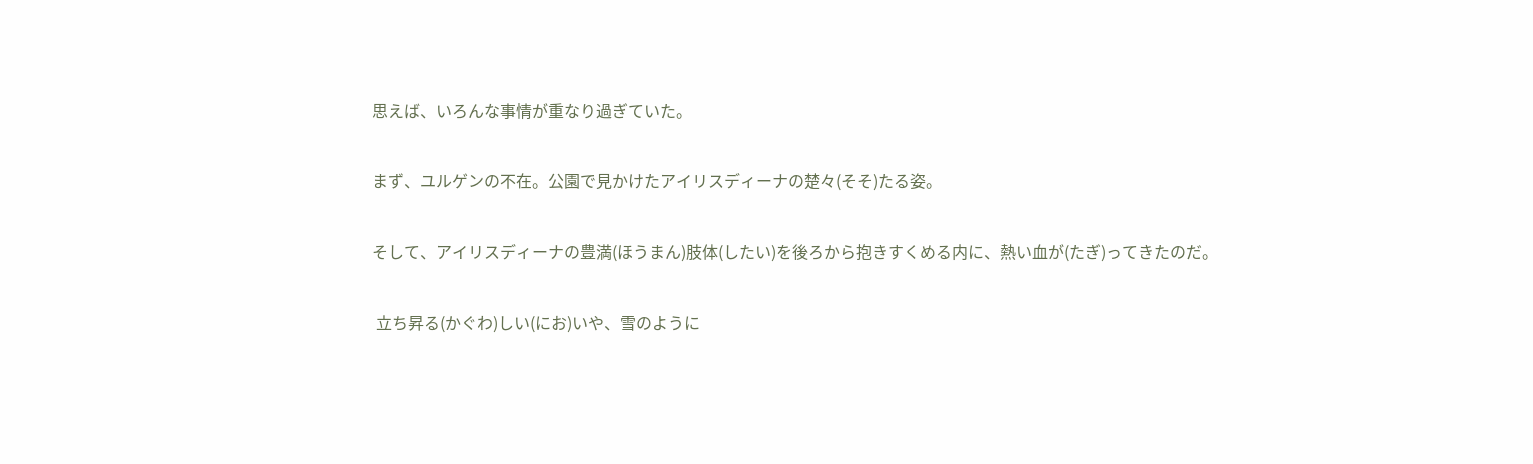思えば、いろんな事情が重なり過ぎていた。

まず、ユルゲンの不在。公園で見かけたアイリスディーナの楚々(そそ)たる姿。

そして、アイリスディーナの豊満(ほうまん)肢体(したい)を後ろから抱きすくめる内に、熱い血が(たぎ)ってきたのだ。

 立ち昇る(かぐわ)しい(にお)いや、雪のように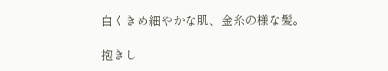白くきめ細やかな肌、金糸の様な髪。

抱きし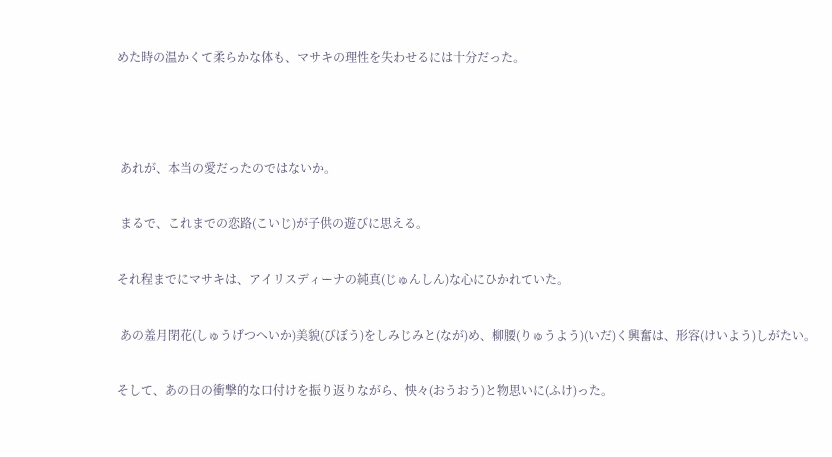めた時の温かくて柔らかな体も、マサキの理性を失わせるには十分だった。



 あれが、本当の愛だったのではないか。

 まるで、これまでの恋路(こいじ)が子供の遊びに思える。

それ程までにマサキは、アイリスディーナの純真(じゅんしん)な心にひかれていた。

 あの羞月閉花(しゅうげつへいか)美貌(びぼう)をしみじみと(なが)め、柳腰(りゅうよう)(いだ)く興奮は、形容(けいよう)しがたい。

そして、あの日の衝撃的な口付けを振り返りながら、怏々(おうおう)と物思いに(ふけ)った。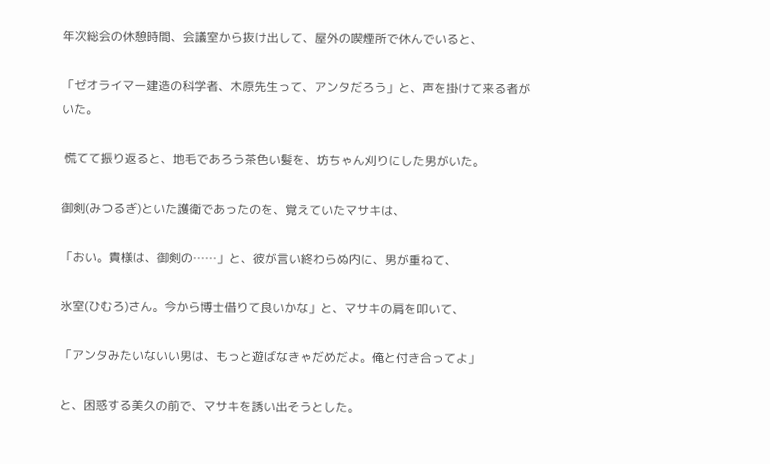年次総会の休憩時間、会議室から抜け出して、屋外の喫煙所で休んでいると、

「ゼオライマー建造の科学者、木原先生って、アンタだろう」と、声を掛けて来る者がいた。

 慌てて振り返ると、地毛であろう茶色い髪を、坊ちゃん刈りにした男がいた。

御剣(みつるぎ)といた護衛であったのを、覚えていたマサキは、

「おい。貴様は、御剣の……」と、彼が言い終わらぬ内に、男が重ねて、

氷室(ひむろ)さん。今から博士借りて良いかな」と、マサキの肩を叩いて、

「アンタみたいないい男は、もっと遊ばなきゃだめだよ。俺と付き合ってよ」

と、困惑する美久の前で、マサキを誘い出そうとした。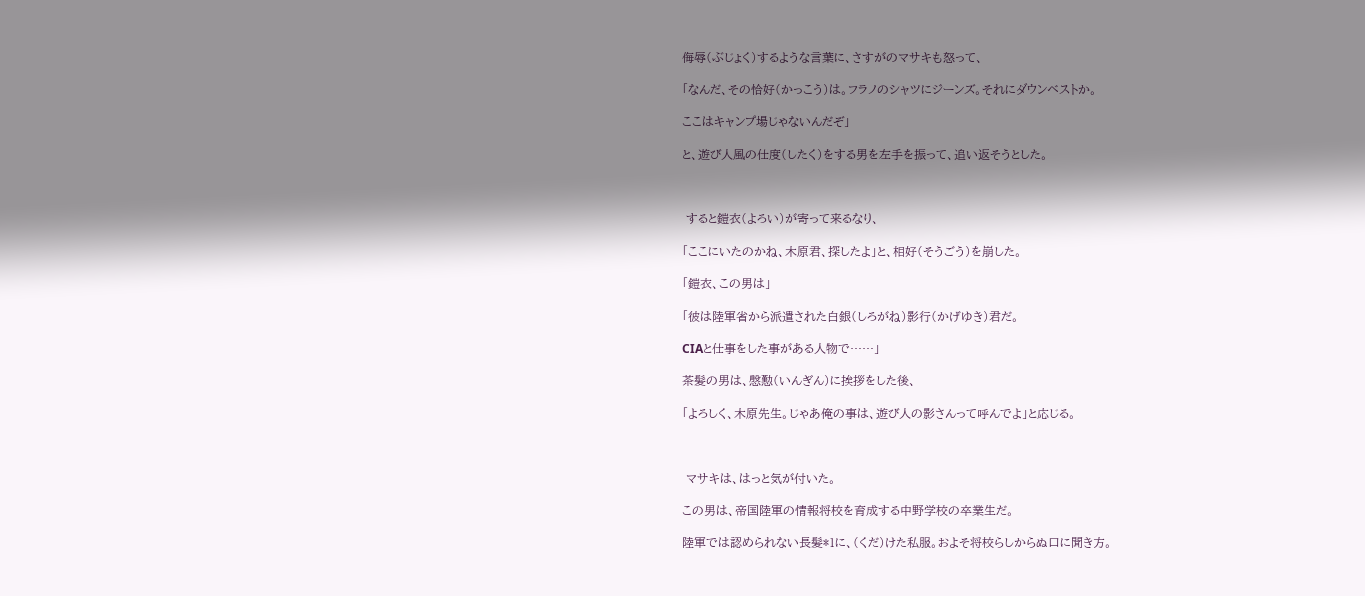侮辱(ぶじょく)するような言葉に、さすがのマサキも怒って、

「なんだ、その恰好(かっこう)は。フラノのシャツにジーンズ。それにダウンベストか。

ここはキャンプ場じゃないんだぞ」

と、遊び人風の仕度(したく)をする男を左手を振って、追い返そうとした。



 すると鎧衣(よろい)が寄って来るなり、

「ここにいたのかね、木原君、探したよ」と、相好(そうごう)を崩した。

「鎧衣、この男は」

「彼は陸軍省から派遣された白銀(しろがね)影行(かげゆき)君だ。

CIAと仕事をした事がある人物で……」

茶髪の男は、慇懃(いんぎん)に挨拶をした後、

「よろしく、木原先生。じゃあ俺の事は、遊び人の影さんって呼んでよ」と応じる。



 マサキは、はっと気が付いた。

この男は、帝国陸軍の情報将校を育成する中野学校の卒業生だ。

陸軍では認められない長髪*1に、(くだ)けた私服。およそ将校らしからぬ口に聞き方。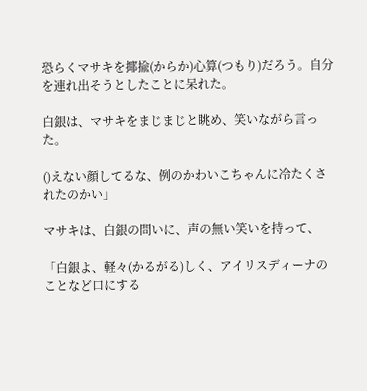恐らくマサキを揶揄(からか)心算(つもり)だろう。自分を連れ出そうとしたことに呆れた。

白銀は、マサキをまじまじと眺め、笑いながら言った。

()えない顔してるな、例のかわいこちゃんに冷たくされたのかい」

マサキは、白銀の問いに、声の無い笑いを持って、

「白銀よ、軽々(かるがる)しく、アイリスディーナのことなど口にする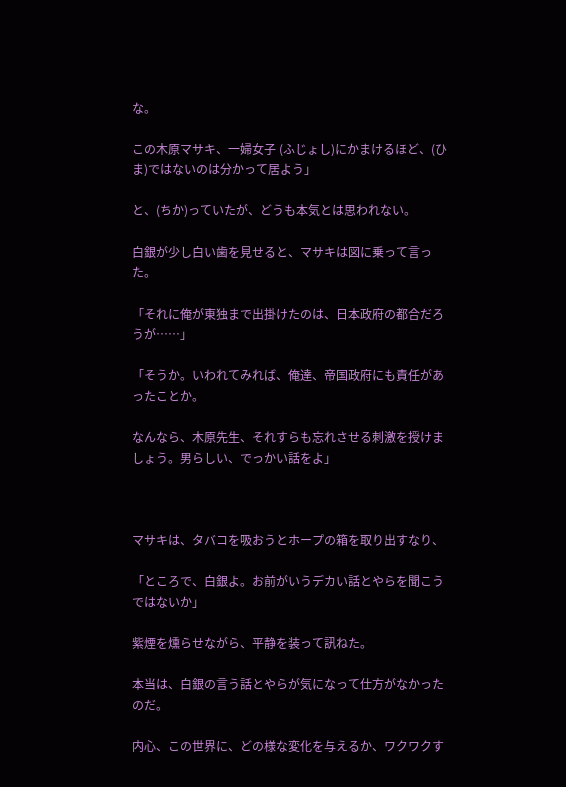な。

この木原マサキ、一婦女子 (ふじょし)にかまけるほど、(ひま)ではないのは分かって居よう」

と、(ちか)っていたが、どうも本気とは思われない。

白銀が少し白い歯を見せると、マサキは図に乗って言った。

「それに俺が東独まで出掛けたのは、日本政府の都合だろうが……」

「そうか。いわれてみれば、俺達、帝国政府にも責任があったことか。

なんなら、木原先生、それすらも忘れさせる刺激を授けましょう。男らしい、でっかい話をよ」



マサキは、タバコを吸おうとホープの箱を取り出すなり、

「ところで、白銀よ。お前がいうデカい話とやらを聞こうではないか」

紫煙を燻らせながら、平静を装って訊ねた。

本当は、白銀の言う話とやらが気になって仕方がなかったのだ。

内心、この世界に、どの様な変化を与えるか、ワクワクす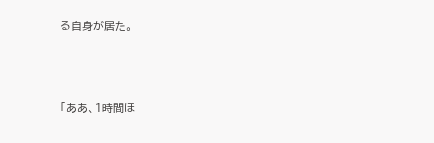る自身が居た。



「ああ、1時間ほ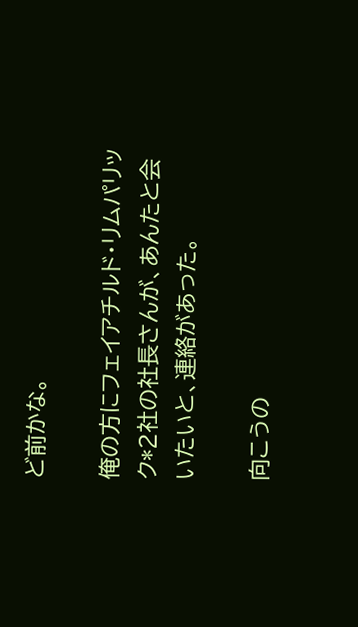ど前かな。

俺の方にフェイアチルド・リムパリック*2社の社長さんが、あんたと会いたいと、連絡があった。

向こうの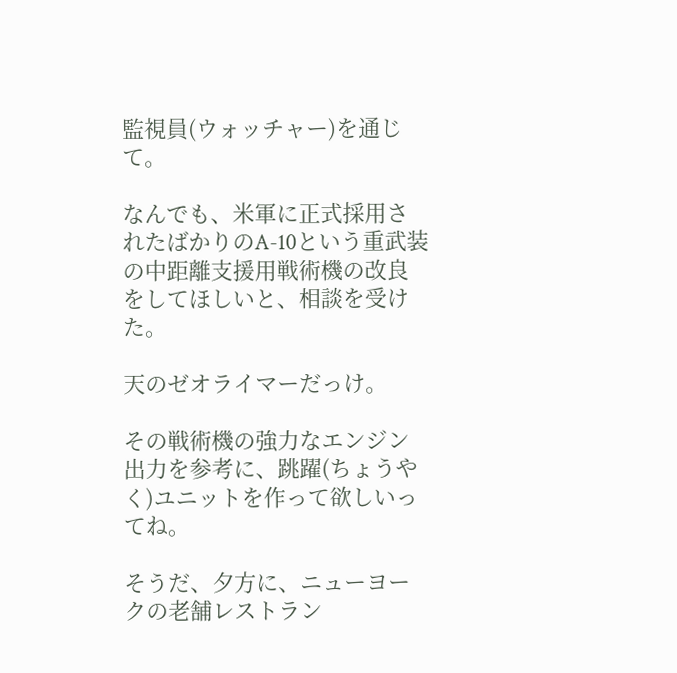監視員(ウォッチャー)を通じて。

なんでも、米軍に正式採用されたばかりのA-10という重武装の中距離支援用戦術機の改良をしてほしいと、相談を受けた。

天のゼオライマーだっけ。

その戦術機の強力なエンジン出力を参考に、跳躍(ちょうやく)ユニットを作って欲しいってね。

そうだ、夕方に、ニューヨークの老舗レストラン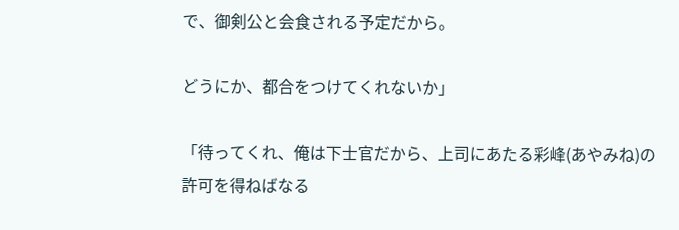で、御剣公と会食される予定だから。

どうにか、都合をつけてくれないか」

「待ってくれ、俺は下士官だから、上司にあたる彩峰(あやみね)の許可を得ねばなる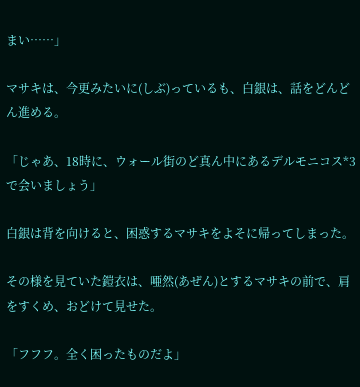まい……」

マサキは、今更みたいに(しぶ)っているも、白銀は、話をどんどん進める。

「じゃあ、18時に、ウォール街のど真ん中にあるデルモニコス*3で会いましょう」

白銀は背を向けると、困惑するマサキをよそに帰ってしまった。

その様を見ていた鎧衣は、唖然(あぜん)とするマサキの前で、肩をすくめ、おどけて見せた。

「フフフ。全く困ったものだよ」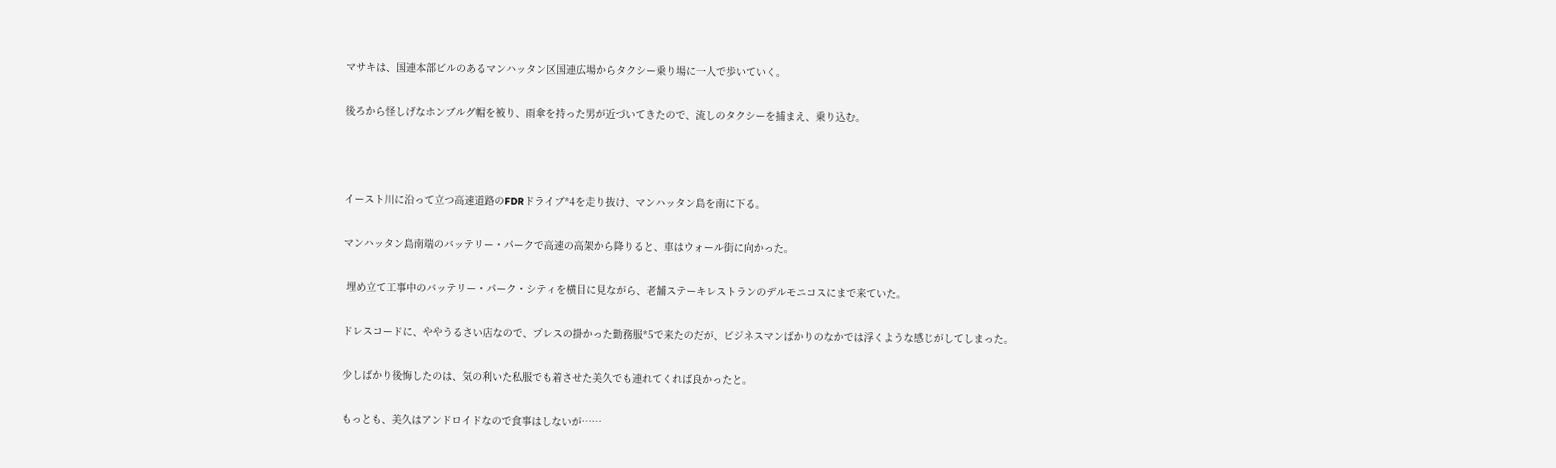マサキは、国連本部ビルのあるマンハッタン区国連広場からタクシー乗り場に一人で歩いていく。

後ろから怪しげなホンブルグ帽を被り、雨傘を持った男が近づいてきたので、流しのタクシーを捕まえ、乗り込む。



イースト川に沿って立つ高速道路のFDRドライブ*4を走り抜け、マンハッタン島を南に下る。

マンハッタン島南端のバッテリー・パークで高速の高架から降りると、車はウォール街に向かった。

 埋め立て工事中のバッテリー・パーク・シティを横目に見ながら、老舗ステーキレストランのデルモニコスにまで来ていた。

ドレスコードに、ややうるさい店なので、プレスの掛かった勤務服*5で来たのだが、ビジネスマンばかりのなかでは浮くような感じがしてしまった。

少しばかり後悔したのは、気の利いた私服でも着させた美久でも連れてくれば良かったと。

もっとも、美久はアンドロイドなので食事はしないが……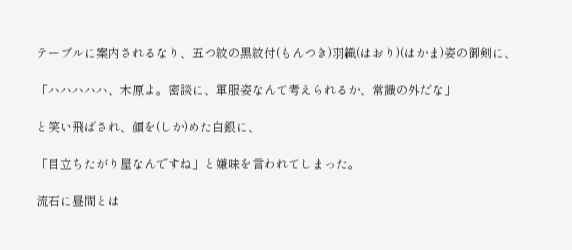テーブルに案内されるなり、五つ紋の黒紋付(もんつき)羽織(はおり)(はかま)姿の御剣に、

「ハハハハハ、木原よ。密談に、軍服姿なんて考えられるか、常識の外だな」

と笑い飛ばされ、顔を(しか)めた白銀に、

「目立ちたがり屋なんですね」と嫌味を言われてしまった。

流石に昼間とは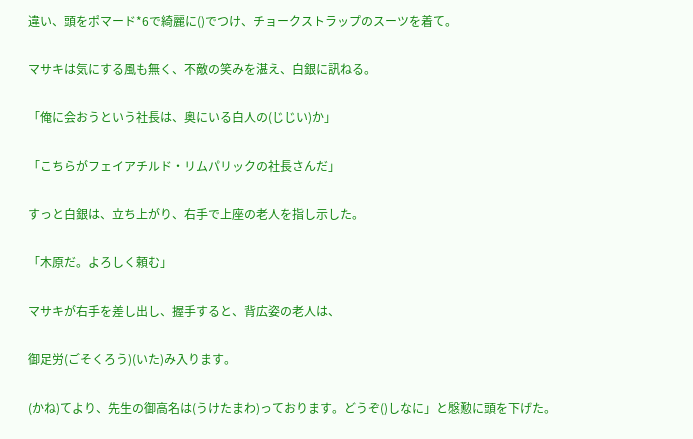違い、頭をポマード*6で綺麗に()でつけ、チョークストラップのスーツを着て。

マサキは気にする風も無く、不敵の笑みを湛え、白銀に訊ねる。

「俺に会おうという社長は、奥にいる白人の(じじい)か」

「こちらがフェイアチルド・リムパリックの社長さんだ」

すっと白銀は、立ち上がり、右手で上座の老人を指し示した。

「木原だ。よろしく頼む」

マサキが右手を差し出し、握手すると、背広姿の老人は、

御足労(ごそくろう)(いた)み入ります。

(かね)てより、先生の御高名は(うけたまわ)っております。どうぞ()しなに」と慇懃に頭を下げた。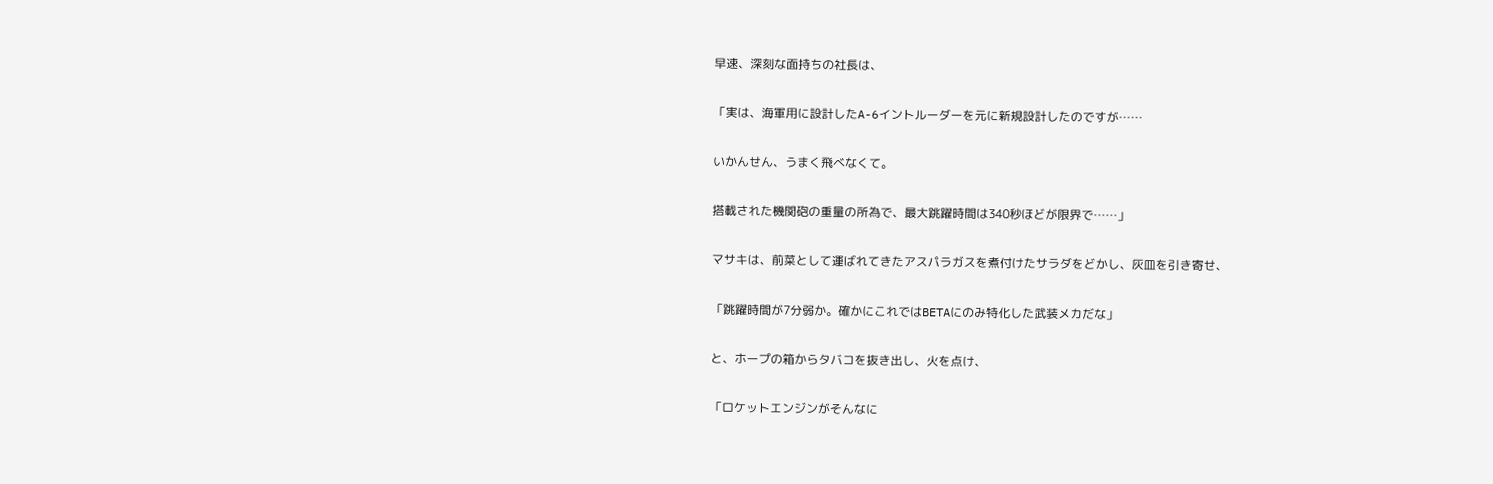早速、深刻な面持ちの社長は、

「実は、海軍用に設計したA-6イントルーダーを元に新規設計したのですが……

いかんせん、うまく飛べなくて。

搭載された機関砲の重量の所為で、最大跳躍時間は340秒ほどが限界で……」

マサキは、前菜として運ばれてきたアスパラガスを煮付けたサラダをどかし、灰皿を引き寄せ、

「跳躍時間が7分弱か。確かにこれではBETAにのみ特化した武装メカだな」

と、ホープの箱からタバコを抜き出し、火を点け、

「ロケットエンジンがそんなに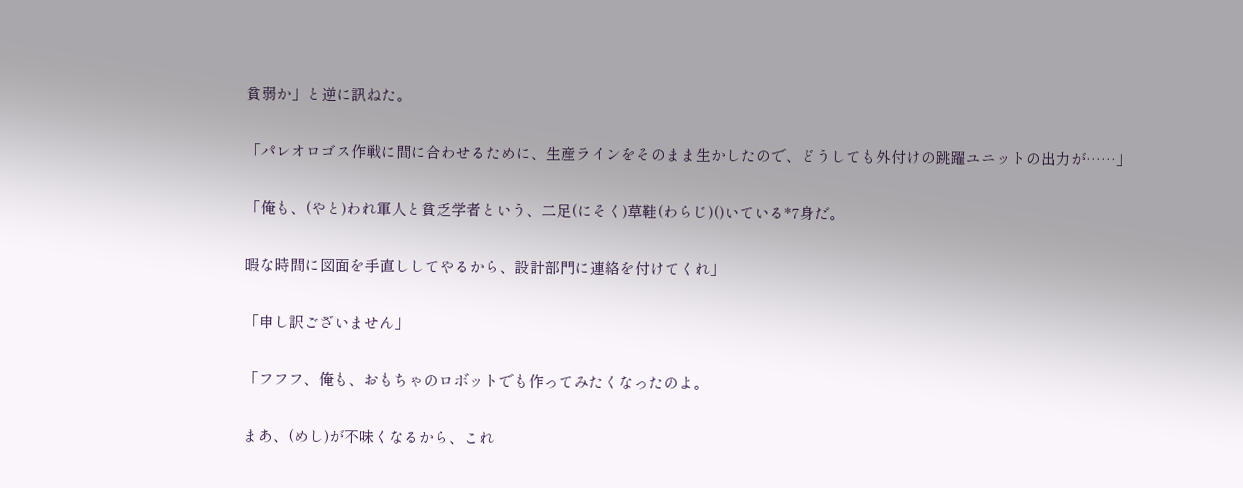貧弱か」と逆に訊ねた。

「パレオロゴス作戦に間に合わせるために、生産ラインをそのまま生かしたので、どうしても外付けの跳躍ユニットの出力が……」

「俺も、(やと)われ軍人と貧乏学者という、二足(にそく)草鞋(わらじ)()いている*7身だ。

暇な時間に図面を手直ししてやるから、設計部門に連絡を付けてくれ」

「申し訳ございません」

「フフフ、俺も、おもちゃのロボットでも作ってみたくなったのよ。

まあ、(めし)が不味くなるから、これ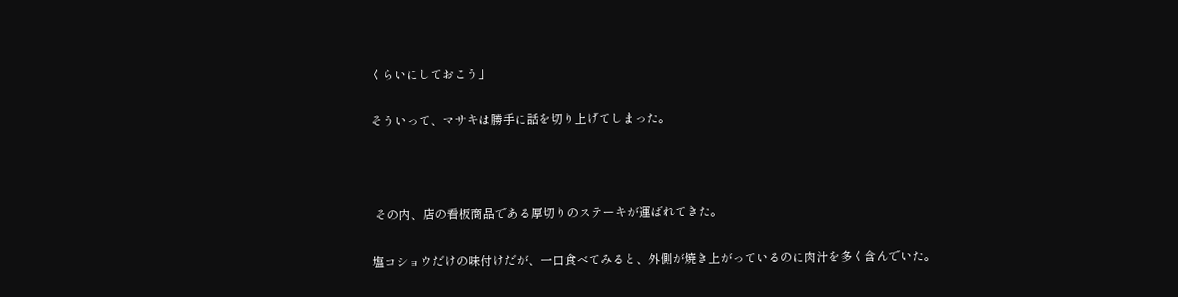くらいにしておこう」

そういって、マサキは勝手に話を切り上げてしまった。



 その内、店の看板商品である厚切りのステーキが運ばれてきた。

塩コショウだけの味付けだが、一口食べてみると、外側が焼き上がっているのに肉汁を多く含んでいた。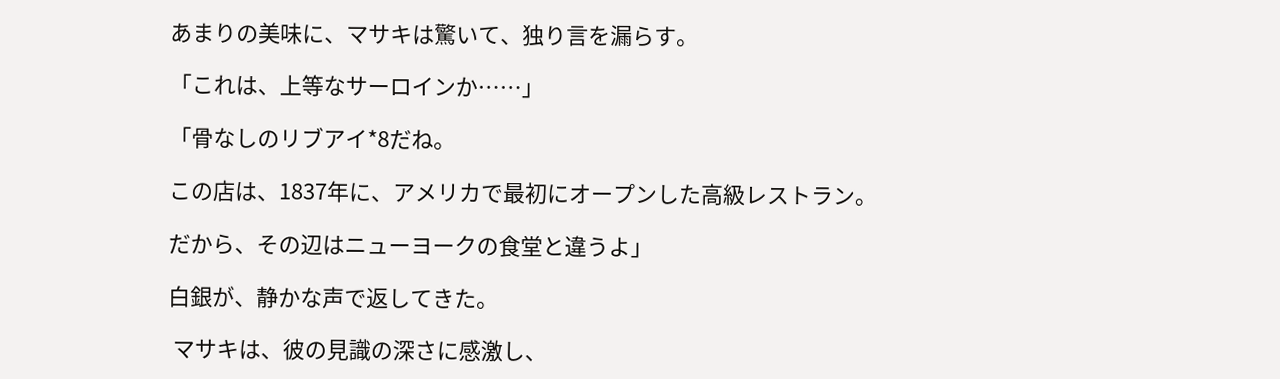あまりの美味に、マサキは驚いて、独り言を漏らす。

「これは、上等なサーロインか……」

「骨なしのリブアイ*8だね。

この店は、1837年に、アメリカで最初にオープンした高級レストラン。

だから、その辺はニューヨークの食堂と違うよ」

白銀が、静かな声で返してきた。

 マサキは、彼の見識の深さに感激し、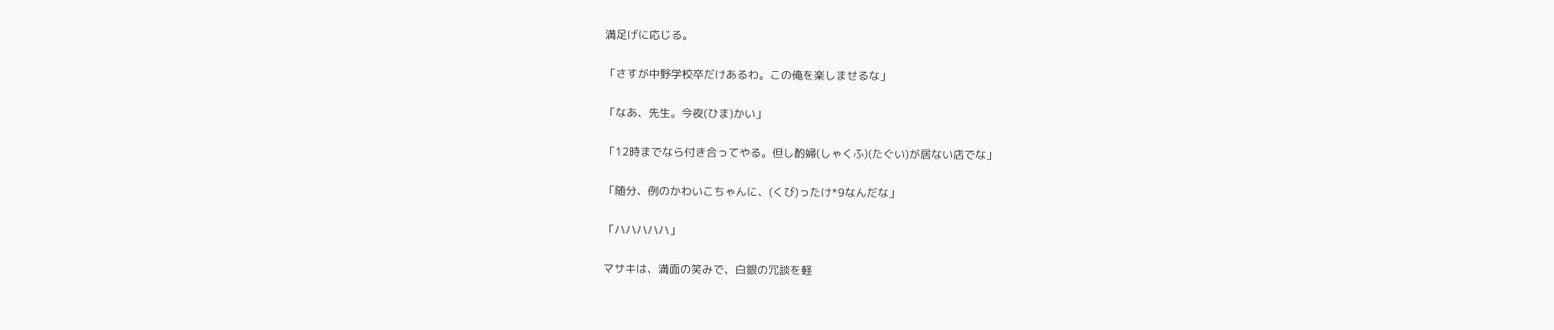満足げに応じる。

「さすが中野学校卒だけあるわ。この俺を楽しませるな」

「なあ、先生。今夜(ひま)かい」

「12時までなら付き合ってやる。但し酌婦(しゃくふ)(たぐい)が居ない店でな」

「随分、例のかわいこちゃんに、(くび)ったけ*9なんだな」

「ハハハハハ」

マサキは、満面の笑みで、白銀の冗談を軽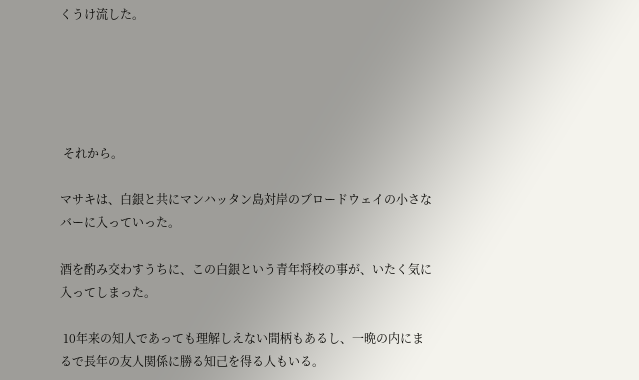くうけ流した。





 それから。

マサキは、白銀と共にマンハッタン島対岸のブロードウェイの小さなバーに入っていった。

酒を酌み交わすうちに、この白銀という青年将校の事が、いたく気に入ってしまった。

 10年来の知人であっても理解しえない間柄もあるし、一晩の内にまるで長年の友人関係に勝る知己を得る人もいる。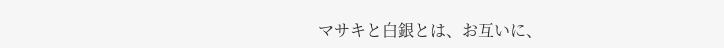マサキと白銀とは、お互いに、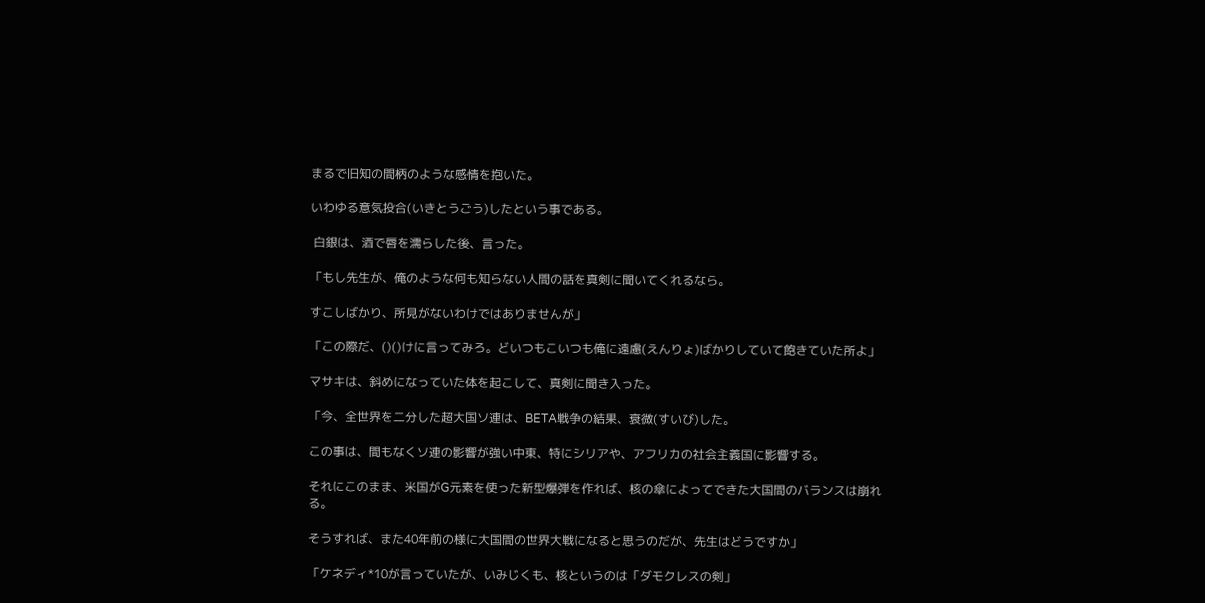まるで旧知の間柄のような感情を抱いた。

いわゆる意気投合(いきとうごう)したという事である。

 白銀は、酒で唇を濡らした後、言った。

「もし先生が、俺のような何も知らない人間の話を真剣に聞いてくれるなら。

すこしばかり、所見がないわけではありませんが」

「この際だ、()()けに言ってみろ。どいつもこいつも俺に遠慮(えんりょ)ばかりしていて飽きていた所よ」

マサキは、斜めになっていた体を起こして、真剣に聞き入った。

「今、全世界を二分した超大国ソ連は、BETA戦争の結果、衰微(すいび)した。

この事は、間もなくソ連の影響が強い中東、特にシリアや、アフリカの社会主義国に影響する。

それにこのまま、米国がG元素を使った新型爆弾を作れば、核の傘によってできた大国間のバランスは崩れる。

そうすれば、また40年前の様に大国間の世界大戦になると思うのだが、先生はどうですか」

「ケネディ*10が言っていたが、いみじくも、核というのは「ダモクレスの剣」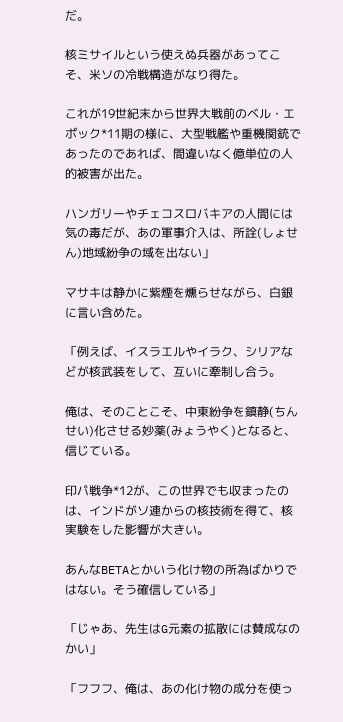だ。

核ミサイルという使えぬ兵器があってこそ、米ソの冷戦構造がなり得た。

これが19世紀末から世界大戦前のベル・エポック*11期の様に、大型戦艦や重機関銃であったのであれば、間違いなく億単位の人的被害が出た。

ハンガリーやチェコスロバキアの人間には気の毒だが、あの軍事介入は、所詮(しょせん)地域紛争の域を出ない」

マサキは静かに紫煙を燻らせながら、白銀に言い含めた。

「例えば、イスラエルやイラク、シリアなどが核武装をして、互いに牽制し合う。

俺は、そのことこそ、中東紛争を鎮静(ちんせい)化させる妙薬(みょうやく)となると、信じている。

印パ戦争*12が、この世界でも収まったのは、インドがソ連からの核技術を得て、核実験をした影響が大きい。

あんなBETAとかいう化け物の所為ばかりではない。そう確信している」

「じゃあ、先生はG元素の拡散には賛成なのかい」

「フフフ、俺は、あの化け物の成分を使っ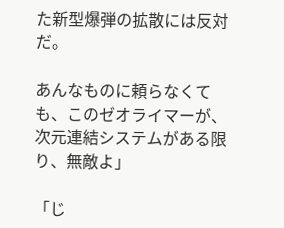た新型爆弾の拡散には反対だ。

あんなものに頼らなくても、このゼオライマーが、次元連結システムがある限り、無敵よ」

「じ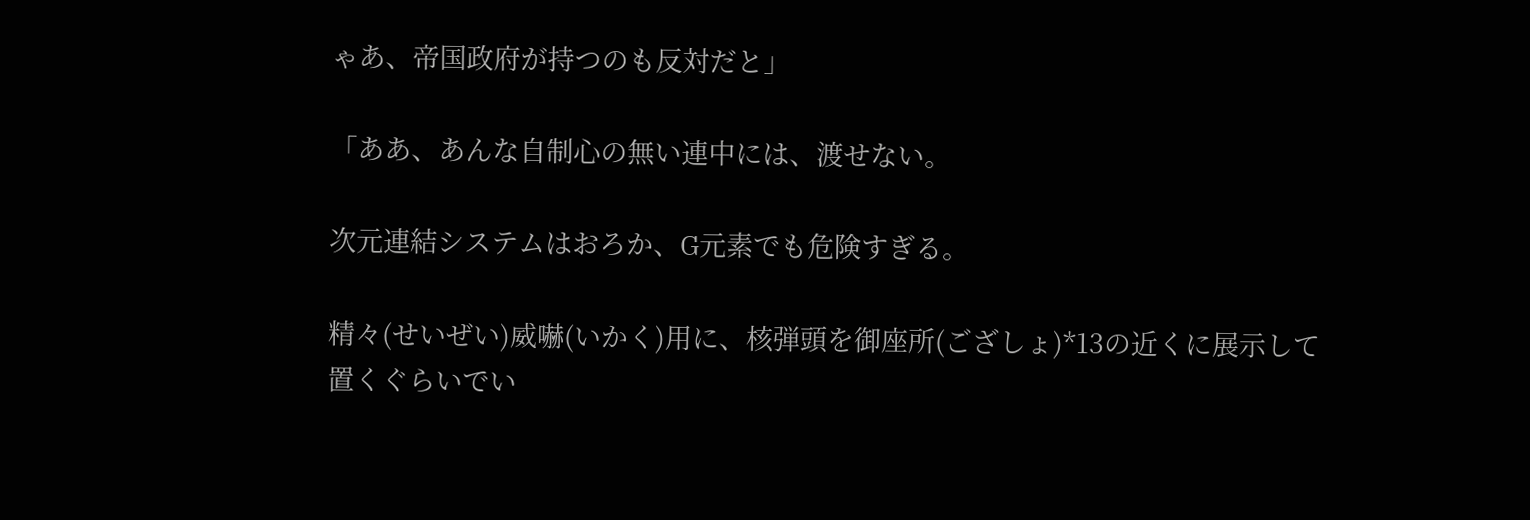ゃあ、帝国政府が持つのも反対だと」

「ああ、あんな自制心の無い連中には、渡せない。

次元連結システムはおろか、G元素でも危険すぎる。

精々(せいぜい)威嚇(いかく)用に、核弾頭を御座所(ござしょ)*13の近くに展示して置くぐらいでい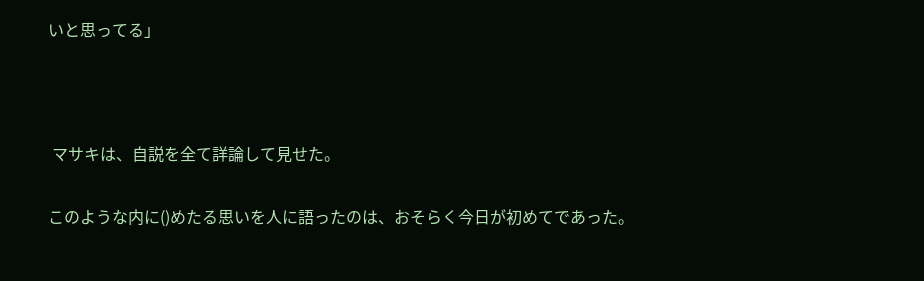いと思ってる」



 マサキは、自説を全て詳論して見せた。

このような内に()めたる思いを人に語ったのは、おそらく今日が初めてであった。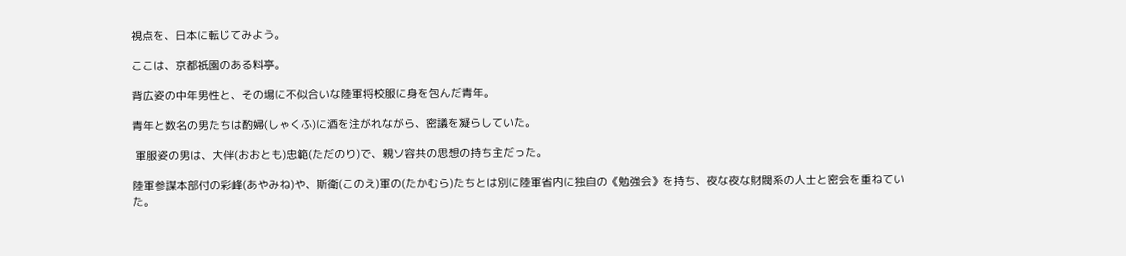視点を、日本に転じてみよう。

ここは、京都祇園のある料亭。

背広姿の中年男性と、その場に不似合いな陸軍将校服に身を包んだ青年。

青年と数名の男たちは酌婦(しゃくふ)に酒を注がれながら、密議を凝らしていた。

 軍服姿の男は、大伴(おおとも)忠範(ただのり)で、親ソ容共の思想の持ち主だった。

陸軍参謀本部付の彩峰(あやみね)や、斯衛(このえ)軍の(たかむら)たちとは別に陸軍省内に独自の《勉強会》を持ち、夜な夜な財閥系の人士と密会を重ねていた。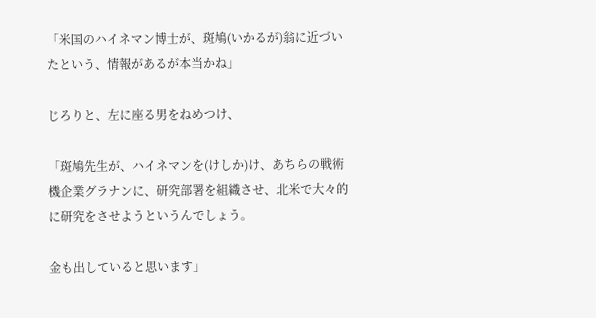「米国のハイネマン博士が、斑鳩(いかるが)翁に近づいたという、情報があるが本当かね」

じろりと、左に座る男をねめつけ、

「斑鳩先生が、ハイネマンを(けしか)け、あちらの戦術機企業グラナンに、研究部署を組織させ、北米で大々的に研究をさせようというんでしょう。

金も出していると思います」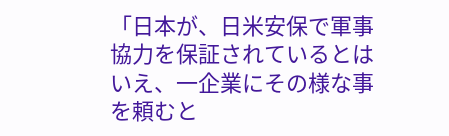「日本が、日米安保で軍事協力を保証されているとはいえ、一企業にその様な事を頼むと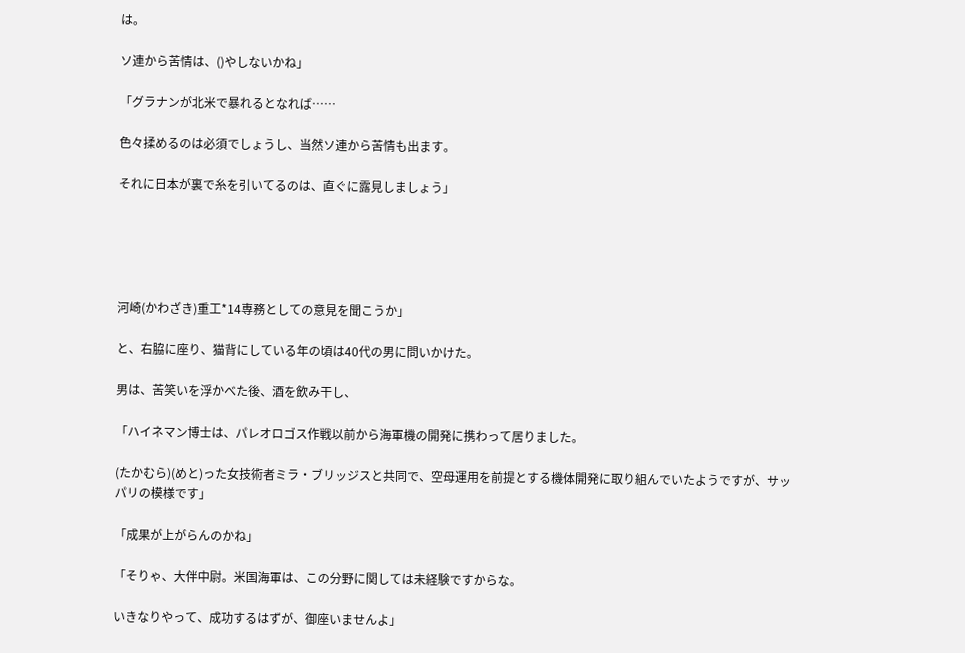は。

ソ連から苦情は、()やしないかね」

「グラナンが北米で暴れるとなれば……

色々揉めるのは必須でしょうし、当然ソ連から苦情も出ます。

それに日本が裏で糸を引いてるのは、直ぐに露見しましょう」





河崎(かわざき)重工*14専務としての意見を聞こうか」

と、右脇に座り、猫背にしている年の頃は40代の男に問いかけた。

男は、苦笑いを浮かべた後、酒を飲み干し、

「ハイネマン博士は、パレオロゴス作戦以前から海軍機の開発に携わって居りました。

(たかむら)(めと)った女技術者ミラ・ブリッジスと共同で、空母運用を前提とする機体開発に取り組んでいたようですが、サッパリの模様です」

「成果が上がらんのかね」

「そりゃ、大伴中尉。米国海軍は、この分野に関しては未経験ですからな。

いきなりやって、成功するはずが、御座いませんよ」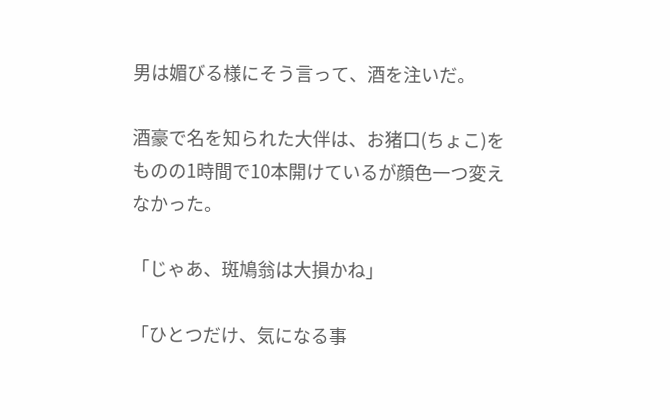男は媚びる様にそう言って、酒を注いだ。

酒豪で名を知られた大伴は、お猪口(ちょこ)をものの1時間で10本開けているが顔色一つ変えなかった。

「じゃあ、斑鳩翁は大損かね」

「ひとつだけ、気になる事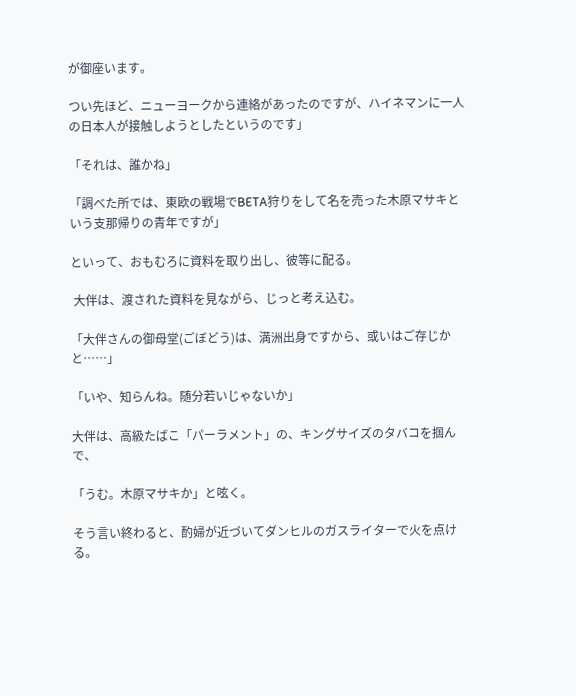が御座います。

つい先ほど、ニューヨークから連絡があったのですが、ハイネマンに一人の日本人が接触しようとしたというのです」

「それは、誰かね」

「調べた所では、東欧の戦場でBETA狩りをして名を売った木原マサキという支那帰りの青年ですが」

といって、おもむろに資料を取り出し、彼等に配る。

 大伴は、渡された資料を見ながら、じっと考え込む。

「大伴さんの御母堂(ごぼどう)は、満洲出身ですから、或いはご存じかと……」

「いや、知らんね。随分若いじゃないか」

大伴は、高級たばこ「パーラメント」の、キングサイズのタバコを掴んで、

「うむ。木原マサキか」と呟く。

そう言い終わると、酌婦が近づいてダンヒルのガスライターで火を点ける。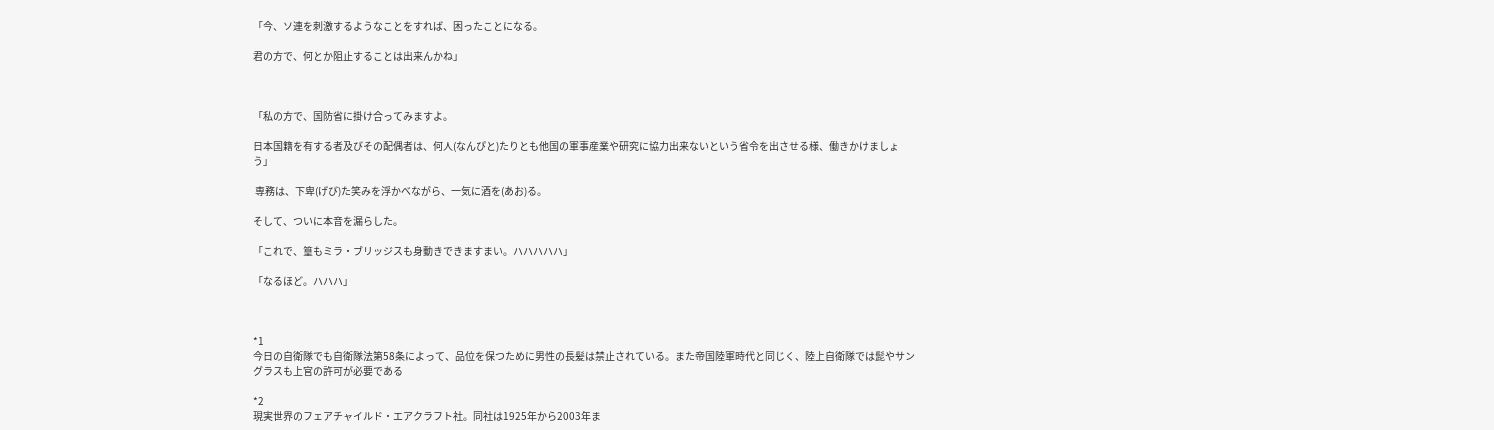「今、ソ連を刺激するようなことをすれば、困ったことになる。

君の方で、何とか阻止することは出来んかね」



「私の方で、国防省に掛け合ってみますよ。

日本国籍を有する者及びその配偶者は、何人(なんぴと)たりとも他国の軍事産業や研究に協力出来ないという省令を出させる様、働きかけましょう」

 専務は、下卑(げび)た笑みを浮かべながら、一気に酒を(あお)る。

そして、ついに本音を漏らした。

「これで、篁もミラ・ブリッジスも身動きできますまい。ハハハハハ」

「なるほど。ハハハ」



*1
今日の自衛隊でも自衛隊法第58条によって、品位を保つために男性の長髪は禁止されている。また帝国陸軍時代と同じく、陸上自衛隊では髭やサングラスも上官の許可が必要である

*2
現実世界のフェアチャイルド・エアクラフト社。同社は1925年から2003年ま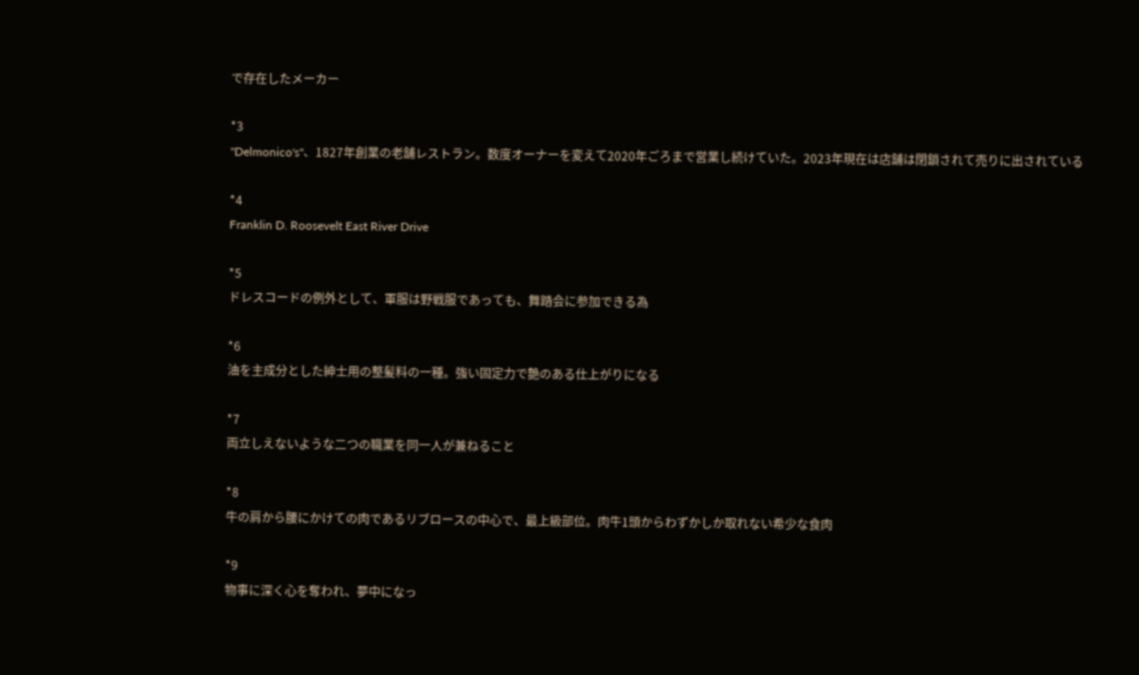で存在したメーカー

*3
"Delmonico's"、1827年創業の老舗レストラン。数度オーナーを変えて2020年ごろまで営業し続けていた。2023年現在は店舗は閉鎖されて売りに出されている

*4
Franklin D. Roosevelt East River Drive

*5
ドレスコードの例外として、軍服は野戦服であっても、舞踏会に参加できる為

*6
油を主成分とした紳士用の整髪料の一種。強い固定力で艶のある仕上がりになる

*7
両立しえないような二つの職業を同一人が兼ねること

*8
牛の肩から腰にかけての肉であるリブロースの中心で、最上級部位。肉牛1頭からわずかしか取れない希少な食肉

*9
物事に深く心を奪われ、夢中になっ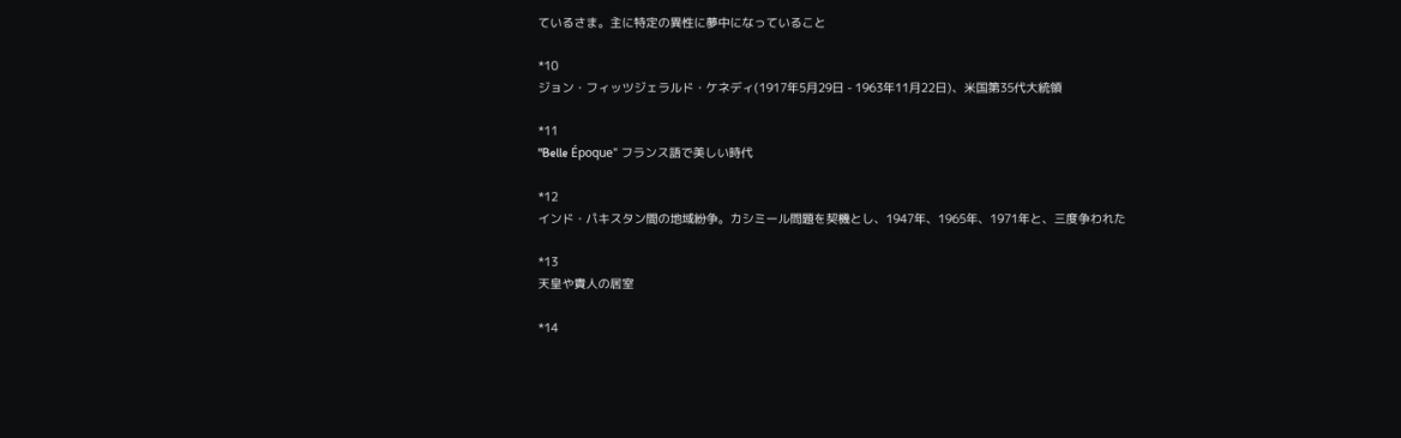ているさま。主に特定の異性に夢中になっていること

*10
ジョン・フィッツジェラルド・ケネディ(1917年5月29日 - 1963年11月22日)、米国第35代大統領

*11
"Belle Époque" フランス語で美しい時代

*12
インド・パキスタン間の地域紛争。カシミール問題を契機とし、1947年、1965年、1971年と、三度争われた

*13
天皇や貴人の居室

*14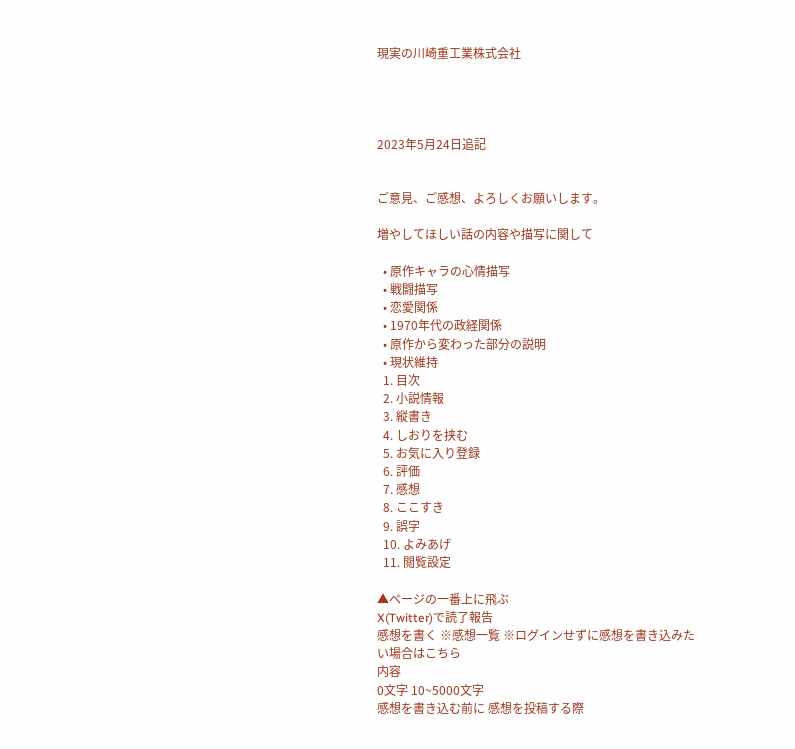現実の川崎重工業株式会社




2023年5月24日追記


ご意見、ご感想、よろしくお願いします。

増やしてほしい話の内容や描写に関して

  • 原作キャラの心情描写
  • 戦闘描写
  • 恋愛関係
  • 1970年代の政経関係
  • 原作から変わった部分の説明
  • 現状維持
  1. 目次
  2. 小説情報
  3. 縦書き
  4. しおりを挟む
  5. お気に入り登録
  6. 評価
  7. 感想
  8. ここすき
  9. 誤字
  10. よみあげ
  11. 閲覧設定

▲ページの一番上に飛ぶ
X(Twitter)で読了報告
感想を書く ※感想一覧 ※ログインせずに感想を書き込みたい場合はこちら
内容
0文字 10~5000文字
感想を書き込む前に 感想を投稿する際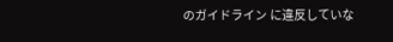のガイドライン に違反していな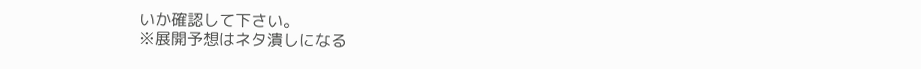いか確認して下さい。
※展開予想はネタ潰しになる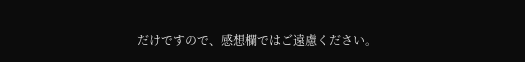だけですので、感想欄ではご遠慮ください。